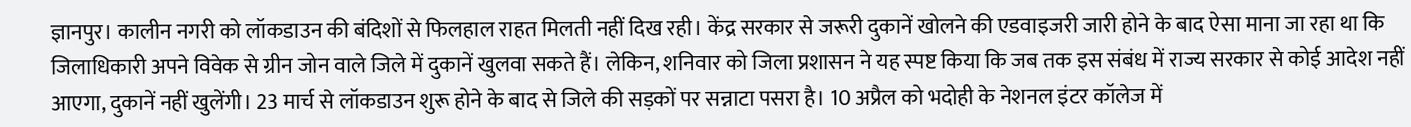ज्ञानपुर। कालीन नगरी को लॉकडाउन की बंदिशों से फिलहाल राहत मिलती नहीं दिख रही। केंद्र सरकार से जरूरी दुकानें खोलने की एडवाइजरी जारी होने के बाद ऐसा माना जा रहा था कि जिलाधिकारी अपने विवेक से ग्रीन जोन वाले जिले में दुकानें खुलवा सकते हैं। लेकिन, शनिवार को जिला प्रशासन ने यह स्पष्ट किया कि जब तक इस संबंध में राज्य सरकार से कोई आदेश नहीं आएगा, दुकानें नहीं खुलेंगी। 23 मार्च से लॉकडाउन शुरू होने के बाद से जिले की सड़कों पर सन्नाटा पसरा है। 10 अप्रैल को भदोही के नेशनल इंटर कॉलेज में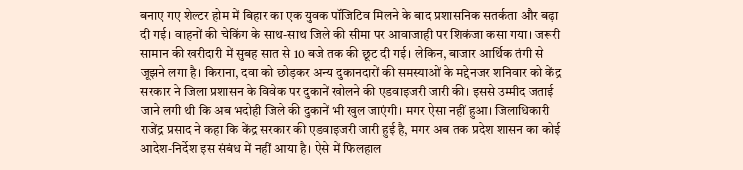बनाए गए शेल्टर होम में बिहार का एक युवक पॉजिटिव मिलने के बाद प्रशासनिक सतर्कता और बढ़ा दी गई। वाहनों की चेकिंग के साथ-साथ जिले की सीमा पर आवाजाही पर शिकंजा कसा गया। जरूरी सामान की खरीदारी में सुबह सात से 10 बजे तक की छूट दी गई। लेकिन, बाजार आर्थिक तंगी से जूझने लगा है। किराना, दवा को छोड़कर अन्य दुकानदारों की समस्याओं के मद्देनजर शनिवार को केंद्र सरकार ने जिला प्रशासन के विवेक पर दुकानें खोलने की एडवाइजरी जारी की। इससे उम्मीद जताई जाने लगी थी कि अब भदोही जिले की दुकानें भी खुल जाएंगी। मगर ऐसा नहीं हुआ। जिलाधिकारी राजेंद्र प्रसाद ने कहा कि केंद्र सरकार की एडवाइजरी जारी हुई है, मगर अब तक प्रदेश शासन का कोई आदेश-निर्देश इस संबंध में नहीं आया है। ऐसे में फिलहाल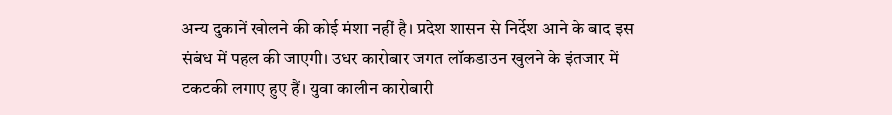अन्य दुकानें खोलने की कोई मंशा नहीं है। प्रदेश शासन से निर्देश आने के बाद इस संबंध में पहल की जाएगी। उधर कारोबार जगत लॉकडाउन खुलने के इंतजार में टकटकी लगाए हुए हैं। युवा कालीन कारोबारी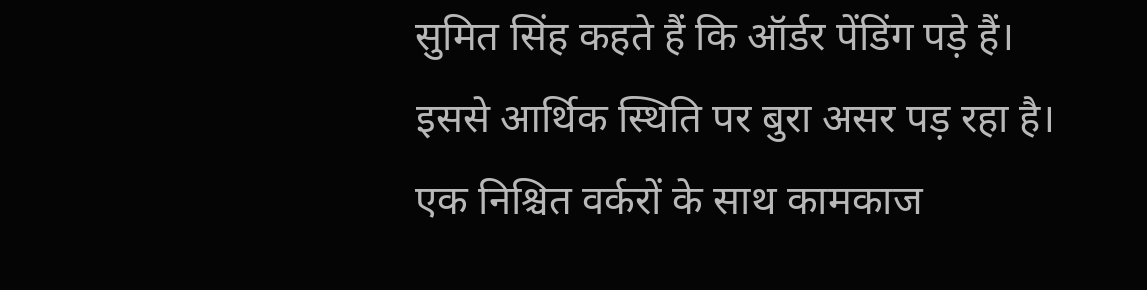सुमित सिंह कहते हैं कि ऑर्डर पेंडिंग पड़े हैं। इससे आर्थिक स्थिति पर बुरा असर पड़ रहा है। एक निश्चित वर्करों के साथ कामकाज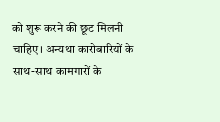को शुरू करने की छूट मिलनी चाहिए। अन्यथा कारोबारियों के साथ-साथ कामगारों के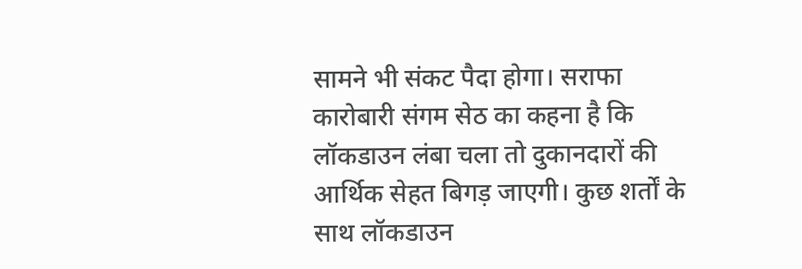सामने भी संकट पैदा होगा। सराफा कारोबारी संगम सेठ का कहना है कि लॉकडाउन लंबा चला तो दुकानदारों की आर्थिक सेहत बिगड़ जाएगी। कुछ शर्तों के साथ लॉकडाउन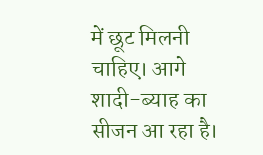में छूट मिलनी चाहिए। आगे शादी-ब्याह का सीजन आ रहा है।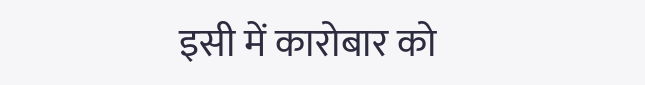इसी में कारोबार को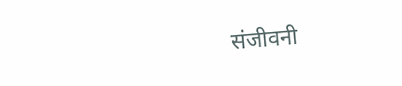संजीवनी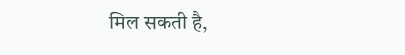मिल सकती है,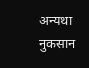अन्यथा नुकसान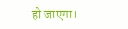हो जाएगा।